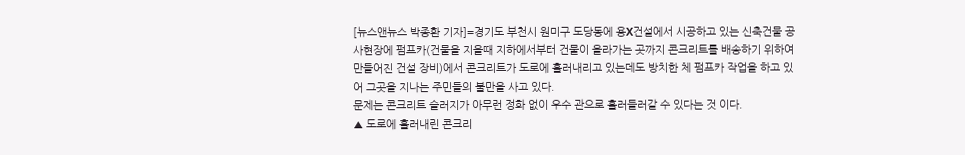[뉴스앤뉴스 박종환 기자]=경기도 부천시 원미구 도당동에 용X건설에서 시공하고 있는 신축건물 공사현장에 펌프카(건물을 지을때 지하에서부터 건물이 올라가는 곳까지 콘크리트를 배송하기 위하여 만들어진 건설 장비)에서 콘크리트가 도로에 흘러내리고 있는데도 방치한 체 펌프카 작업을 하고 있어 그곳을 지나는 주민들의 불만을 사고 있다.
문제는 콘크리트 슬러지가 아무런 정화 없이 우수 관으로 흘러들러갈 수 있다는 것 이다.
▲ 도로에 흘러내린 콘크리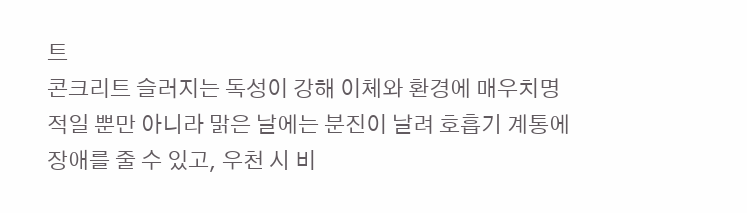트
콘크리트 슬러지는 독성이 강해 이체와 환경에 매우치명적일 뿐만 아니라 맑은 날에는 분진이 날려 호흡기 계통에 장애를 줄 수 있고, 우천 시 비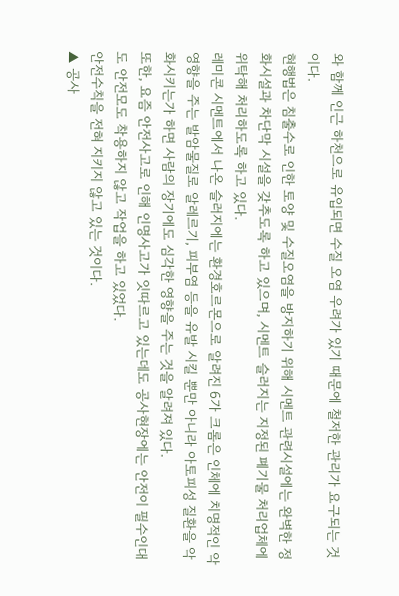와 함께 인근 하천으로 유입되면 수질 오염 우려가 있기 때문에 철저한 관리가 요구되는 것 이다.
현행법은 침출수로 인한 토양 및 수질오염을 방지하기 위해 시멘트 관련시설에는 완벽한 정화시설과 차단막 시설을 갖추도록 하고 있으며, 시멘트 슬러지는 지정된 폐기물 처리업체에 위탁해 처리하도록 하고 있다.
레미콘 시멘트에서 나온 슬러지에는 환경호르몬으로 알려진 6가 크롬은 인체에 치명적인 악영향을 주는 발암물질로 알레르기, 피부염 등을 유발 시킬 뿐만 아니라 아토피성 질환을 악화시키는가 하면 사람의 장기에도 심각한 영향을 주는 것을 알려져 있다.
또한, 요즘 안전사고로 인해 인명사고가 잇따르고 있는데도 공사현장에는 안전이 필수인대도 안전모도 착용하지 않고 작업을 하고 있었다.
안전수칙을 전혀 지키지 않고 있는 것이다.
▲ 공사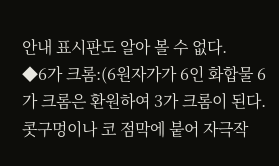안내 표시판도 알아 볼 수 없다.
◆6가 크롬:(6원자가가 6인 화합물 6가 크롬은 환원하여 3가 크롬이 된다. 콧구멍이나 코 점막에 붙어 자극작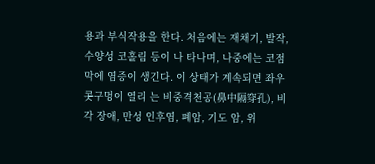용과 부식작용을 한다. 처음에는 재채기, 발작, 수양성 코홀림 등이 나 타나며, 나중에는 코점막에 염증이 생긴다. 이 상태가 계속되면 좌우 콧구멍이 열리 는 비중격천공(鼻中隔穿孔), 비각 장애, 만성 인후염, 폐암, 기도 암, 위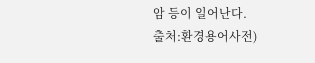암 등이 일어난다.
출처:환경용어사전)